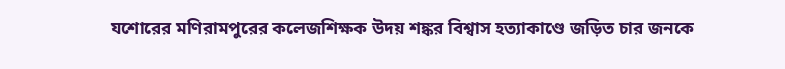যশোরের মণিরামপুরের কলেজশিক্ষক উদয় শঙ্কর বিশ্বাস হত্যাকাণ্ডে জড়িত চার জনকে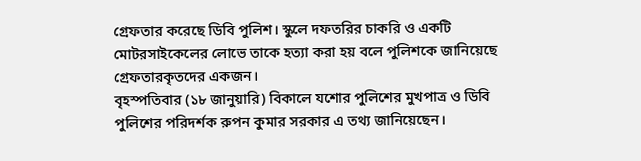গ্রেফতার করেছে ডিবি পুলিশ। স্কুলে দফতরির চাকরি ও একটি মোটরসাইকেলের লোভে তাকে হত্যা করা হয় বলে পুলিশকে জানিয়েছে গ্রেফতারকৃতদের একজন।
বৃহস্পতিবার (১৮ জানুয়ারি) বিকালে যশোর পুলিশের মুখপাত্র ও ডিবি পুলিশের পরিদর্শক রুপন কুমার সরকার এ তথ্য জানিয়েছেন।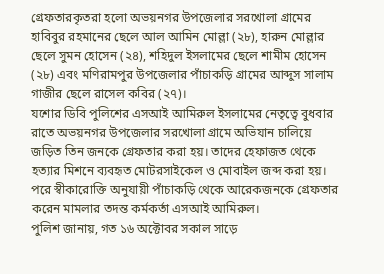গ্রেফতারকৃতরা হলো অভয়নগর উপজেলার সরখোলা গ্রামের হাবিবুর রহমানের ছেলে আল আমিন মোল্লা (২৮), হারুন মোল্লার ছেলে সুমন হোসেন (২৪), শহিদুল ইসলামের ছেলে শামীম হোসেন (২৮) এবং মণিরামপুর উপজেলার পাঁচাকড়ি গ্রামের আব্দুস সালাম গাজীর ছেলে রাসেল কবির (২৭)।
যশোর ডিবি পুলিশের এসআই আমিরুল ইসলামের নেতৃত্বে বুধবার রাতে অভয়নগর উপজেলার সরখোলা গ্রামে অভিযান চালিয়ে জড়িত তিন জনকে গ্রেফতার করা হয়। তাদের হেফাজত থেকে হত্যার মিশনে ব্যবহৃত মোটরসাইকেল ও মোবাইল জব্দ করা হয়। পরে স্বীকারোক্তি অনুযায়ী পাঁচাকড়ি থেকে আরেকজনকে গ্রেফতার করেন মামলার তদন্ত কর্মকর্তা এসআই আমিরুল।
পুলিশ জানায়, গত ১৬ অক্টোবর সকাল সাড়ে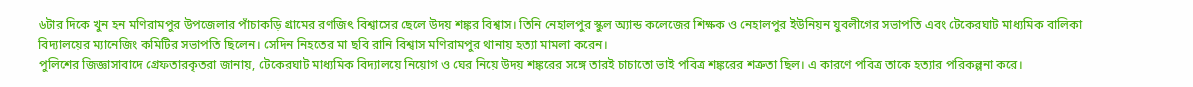৬টার দিকে খুন হন মণিরামপুর উপজেলার পাঁচাকড়ি গ্রামের রণজিৎ বিশ্বাসের ছেলে উদয় শঙ্কর বিশ্বাস। তিনি নেহালপুর স্কুল অ্যান্ড কলেজের শিক্ষক ও নেহালপুর ইউনিয়ন যুবলীগের সভাপতি এবং টেকেরঘাট মাধ্যমিক বালিকা বিদ্যালয়ের ম্যানেজিং কমিটির সভাপতি ছিলেন। সেদিন নিহতের মা ছবি রানি বিশ্বাস মণিরামপুর থানায় হত্যা মামলা করেন।
পুলিশের জিজ্ঞাসাবাদে গ্রেফতারকৃতরা জানায়, টেকেরঘাট মাধ্যমিক বিদ্যালয়ে নিয়োগ ও ঘের নিয়ে উদয় শঙ্করের সঙ্গে তারই চাচাতো ভাই পবিত্র শঙ্করের শত্রুতা ছিল। এ কারণে পবিত্র তাকে হত্যার পরিকল্পনা করে।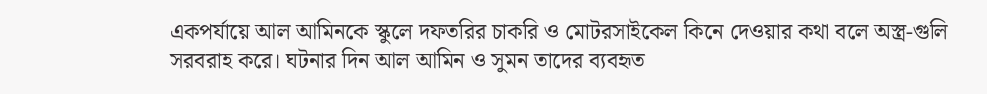একপর্যায়ে আল আমিনকে স্কুলে দফতরির চাকরি ও মোটরসাইকেল কিনে দেওয়ার কথা বলে অস্ত্র-গুলি সরবরাহ করে। ঘটনার দিন আল আমিন ও সুমন তাদের ব্যবহৃত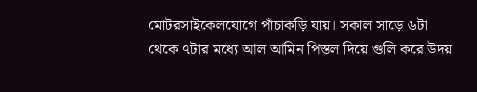মোটরসাইকেলযোগে পাঁচাকড়ি যায়। সকাল সাড়ে ৬টা থেকে ৭টার মধ্যে আল আমিন পিস্তল দিয়ে গুলি করে উদয়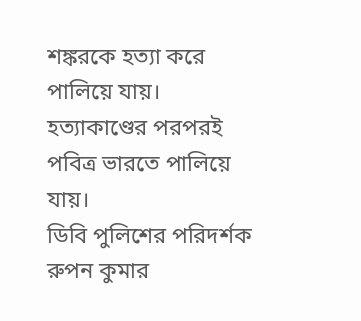শঙ্করকে হত্যা করে পালিয়ে যায়। হত্যাকাণ্ডের পরপরই পবিত্র ভারতে পালিয়ে যায়।
ডিবি পুলিশের পরিদর্শক রুপন কুমার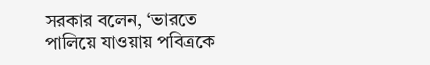সরকার বলেন, ‘ভারতে পালিয়ে যাওয়ায় পবিত্রকে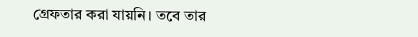গ্রেফতার করা যায়নি। তবে তার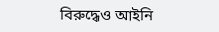বিরুদ্ধেও আইনি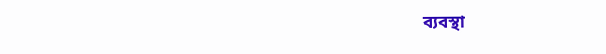ব্যবস্থা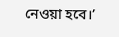নেওয়া হবে।’